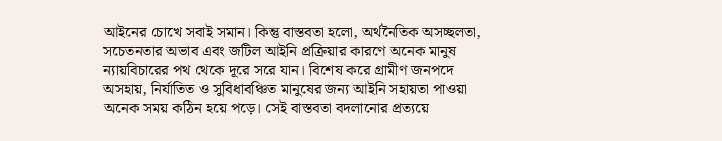আইনের চোখে সবাই সমান। কিন্তু বাস্তবতা হলো, অর্থনৈতিক অসচ্ছলতা, সচেতনতার অভাব এবং জটিল আইনি প্রক্রিয়ার কারণে অনেক মানুষ ন্যায়বিচারের পথ থেকে দূরে সরে যান। বিশেষ করে গ্রামীণ জনপদে অসহায়, নির্যাতিত ও সুবিধাবঞ্চিত মানুষের জন্য আইনি সহায়তা পাওয়া অনেক সময় কঠিন হয়ে পড়ে। সেই বাস্তবতা বদলানোর প্রত্যয়ে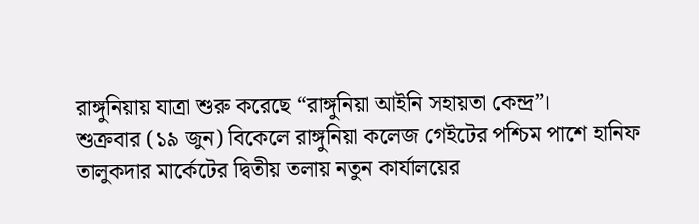রাঙ্গুনিয়ায় যাত্রা শুরু করেছে “রাঙ্গুনিয়া আইনি সহায়তা কেন্দ্র”।
শুক্রবার (১৯ জুন) বিকেলে রাঙ্গুনিয়া কলেজ গেইটের পশ্চিম পাশে হানিফ তালুকদার মার্কেটের দ্বিতীয় তলায় নতুন কার্যালয়ের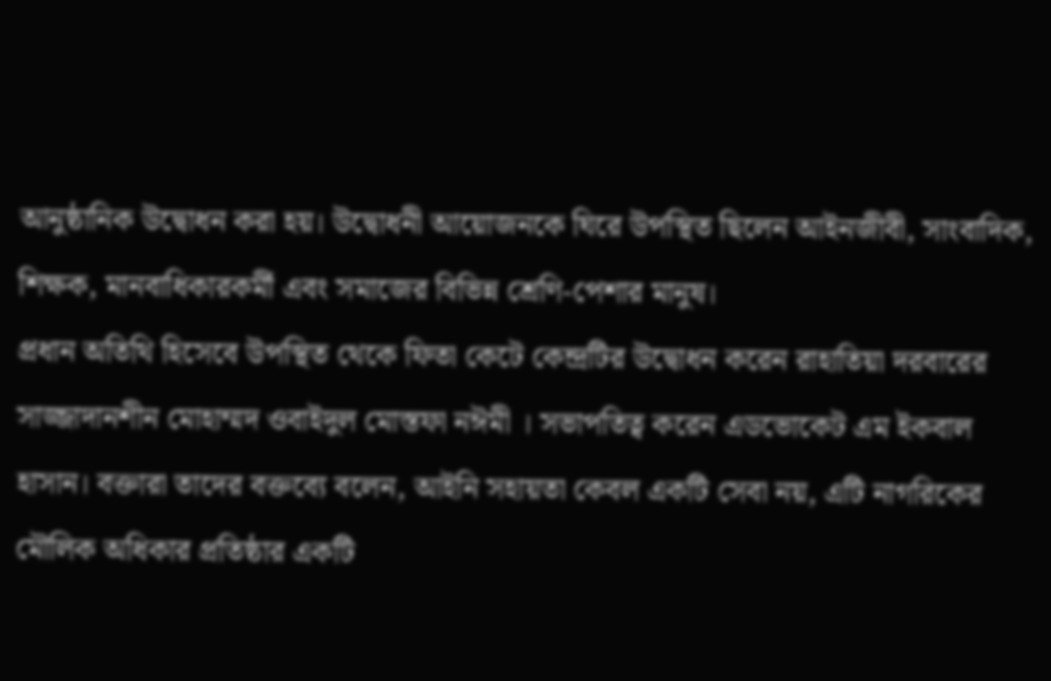আনুষ্ঠানিক উদ্বোধন করা হয়। উদ্বোধনী আয়োজনকে ঘিরে উপস্থিত ছিলেন আইনজীবী, সাংবাদিক, শিক্ষক, মানবাধিকারকর্মী এবং সমাজের বিভিন্ন শ্রেণি-পেশার মানুষ।
প্রধান অতিথি হিসেবে উপস্থিত থেকে ফিতা কেটে কেন্দ্রটির উদ্বোধন করেন রাহাতিয়া দরবারের সাজ্জাদানশীন মোহাম্মদ ওবাইদুল মোস্তফা নঈমী । সভাপতিত্ব করেন এডভোকেট এম ইকবাল হাসান। বক্তারা তাদের বক্তব্যে বলেন, আইনি সহায়তা কেবল একটি সেবা নয়, এটি নাগরিকের মৌলিক অধিকার প্রতিষ্ঠার একটি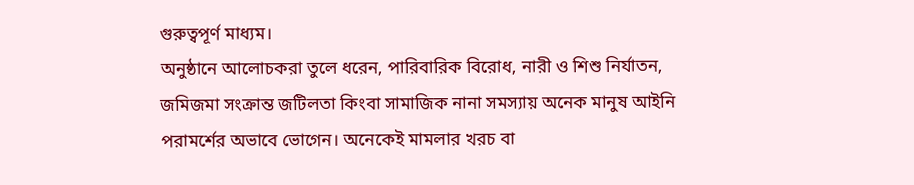গুরুত্বপূর্ণ মাধ্যম।
অনুষ্ঠানে আলোচকরা তুলে ধরেন, পারিবারিক বিরোধ, নারী ও শিশু নির্যাতন, জমিজমা সংক্রান্ত জটিলতা কিংবা সামাজিক নানা সমস্যায় অনেক মানুষ আইনি পরামর্শের অভাবে ভোগেন। অনেকেই মামলার খরচ বা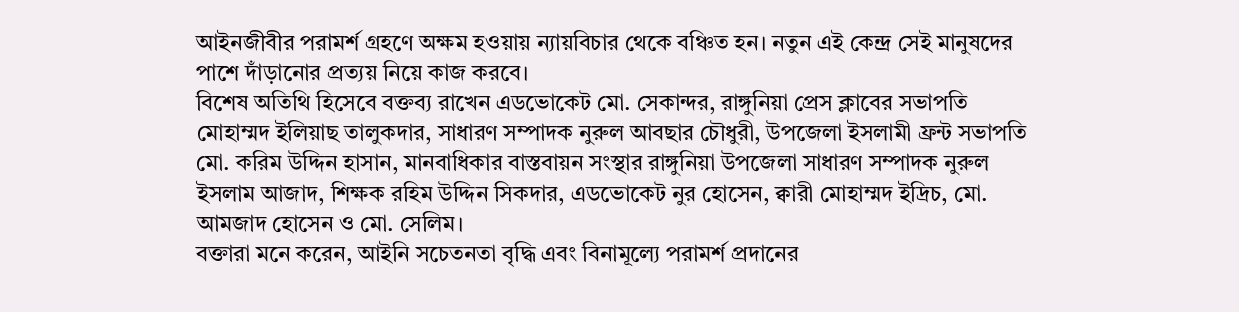আইনজীবীর পরামর্শ গ্রহণে অক্ষম হওয়ায় ন্যায়বিচার থেকে বঞ্চিত হন। নতুন এই কেন্দ্র সেই মানুষদের পাশে দাঁড়ানোর প্রত্যয় নিয়ে কাজ করবে।
বিশেষ অতিথি হিসেবে বক্তব্য রাখেন এডভোকেট মো. সেকান্দর, রাঙ্গুনিয়া প্রেস ক্লাবের সভাপতি মোহাম্মদ ইলিয়াছ তালুকদার, সাধারণ সম্পাদক নুরুল আবছার চৌধুরী, উপজেলা ইসলামী ফ্রন্ট সভাপতি মো. করিম উদ্দিন হাসান, মানবাধিকার বাস্তবায়ন সংস্থার রাঙ্গুনিয়া উপজেলা সাধারণ সম্পাদক নুরুল ইসলাম আজাদ, শিক্ষক রহিম উদ্দিন সিকদার, এডভোকেট নুর হোসেন, ক্বারী মোহাম্মদ ইদ্রিচ, মো. আমজাদ হোসেন ও মো. সেলিম।
বক্তারা মনে করেন, আইনি সচেতনতা বৃদ্ধি এবং বিনামূল্যে পরামর্শ প্রদানের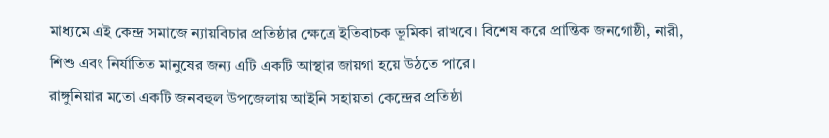মাধ্যমে এই কেন্দ্র সমাজে ন্যায়বিচার প্রতিষ্ঠার ক্ষেত্রে ইতিবাচক ভূমিকা রাখবে। বিশেষ করে প্রান্তিক জনগোষ্ঠী, নারী, শিশু এবং নির্যাতিত মানুষের জন্য এটি একটি আস্থার জায়গা হয়ে উঠতে পারে।
রাঙ্গুনিয়ার মতো একটি জনবহুল উপজেলায় আইনি সহায়তা কেন্দ্রের প্রতিষ্ঠা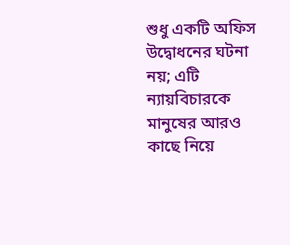শুধু একটি অফিস উদ্বোধনের ঘটনা নয়; এটি ন্যায়বিচারকে মানুষের আরও কাছে নিয়ে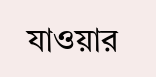যাওয়ার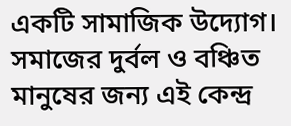একটি সামাজিক উদ্যোগ। সমাজের দুর্বল ও বঞ্চিত মানুষের জন্য এই কেন্দ্র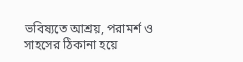ভবিষ্যতে আশ্রয়, পরামর্শ ও সাহসের ঠিকানা হয়ে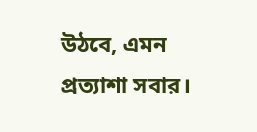উঠবে, এমন প্রত্যাশা সবার।